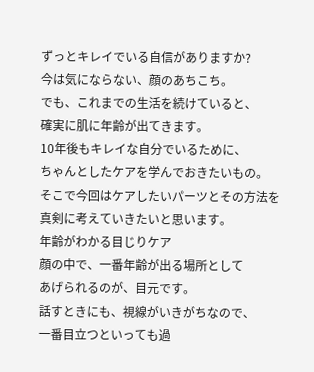ずっとキレイでいる自信がありますか?
今は気にならない、顔のあちこち。
でも、これまでの生活を続けていると、
確実に肌に年齢が出てきます。
10年後もキレイな自分でいるために、
ちゃんとしたケアを学んでおきたいもの。
そこで今回はケアしたいパーツとその方法を
真剣に考えていきたいと思います。
年齢がわかる目じりケア
顔の中で、一番年齢が出る場所として
あげられるのが、目元です。
話すときにも、視線がいきがちなので、
一番目立つといっても過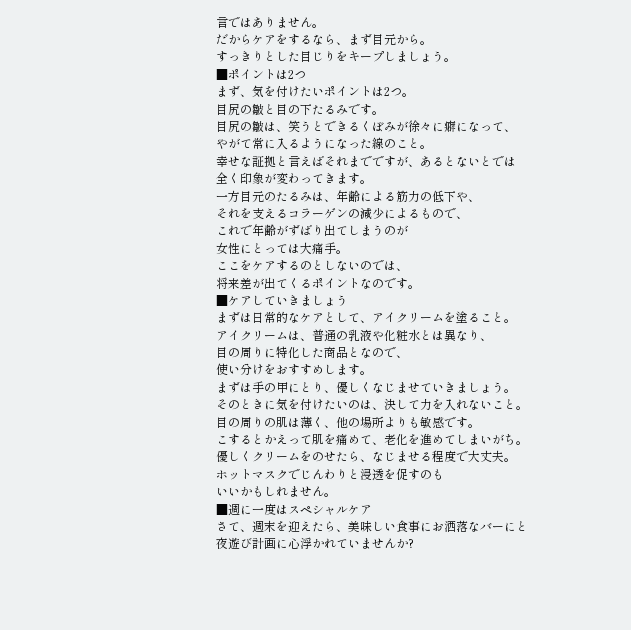言ではありません。
だからケアをするなら、まず目元から。
すっきりとした目じりをキープしましょう。
■ポイントは2つ
まず、気を付けたいポイントは2つ。
目尻の皺と目の下たるみです。
目尻の皺は、笑うとできるくぼみが徐々に癖になって、
やがて常に入るようになった線のこと。
幸せな証拠と言えばそれまでですが、あるとないとでは
全く印象が変わってきます。
一方目元のたるみは、年齢による筋力の低下や、
それを支えるコラーゲンの減少によるもので、
これで年齢がずばり出てしまうのが
女性にとっては大痛手。
ここをケアするのとしないのでは、
将来差が出てくるポイントなのです。
■ケアしていきましょう
まずは日常的なケアとして、アイクリームを塗ること。
アイクリームは、普通の乳液や化粧水とは異なり、
目の周りに特化した商品となので、
使い分けをおすすめします。
まずは手の甲にとり、優しくなじませていきましょう。
そのときに気を付けたいのは、決して力を入れないこと。
目の周りの肌は薄く、他の場所よりも敏感です。
こするとかえって肌を痛めて、老化を進めてしまいがち。
優しくクリームをのせたら、なじませる程度で大丈夫。
ホットマスクでじんわりと浸透を促すのも
いいかもしれません。
■週に一度はスペシャルケア
さて、週末を迎えたら、美味しい食事にお洒落なバーにと
夜遊び計画に心浮かれていませんか?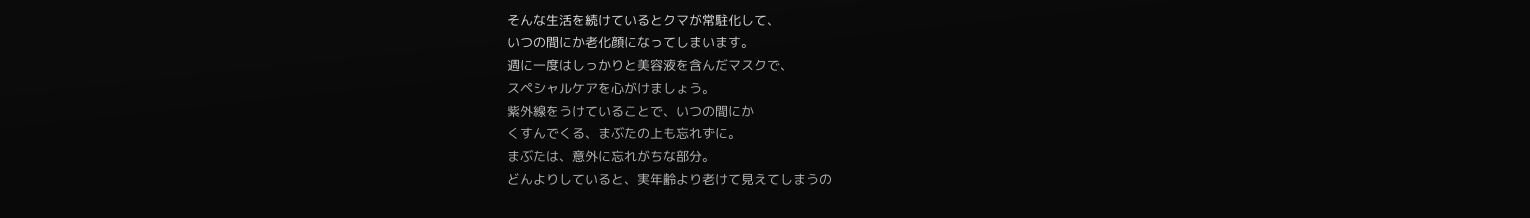そんな生活を続けているとクマが常駐化して、
いつの間にか老化顔になってしまいます。
週に一度はしっかりと美容液を含んだマスクで、
スペシャルケアを心がけましょう。
紫外線をうけていることで、いつの間にか
くすんでくる、まぶたの上も忘れずに。
まぶたは、意外に忘れがちな部分。
どんよりしていると、実年齢より老けて見えてしまうの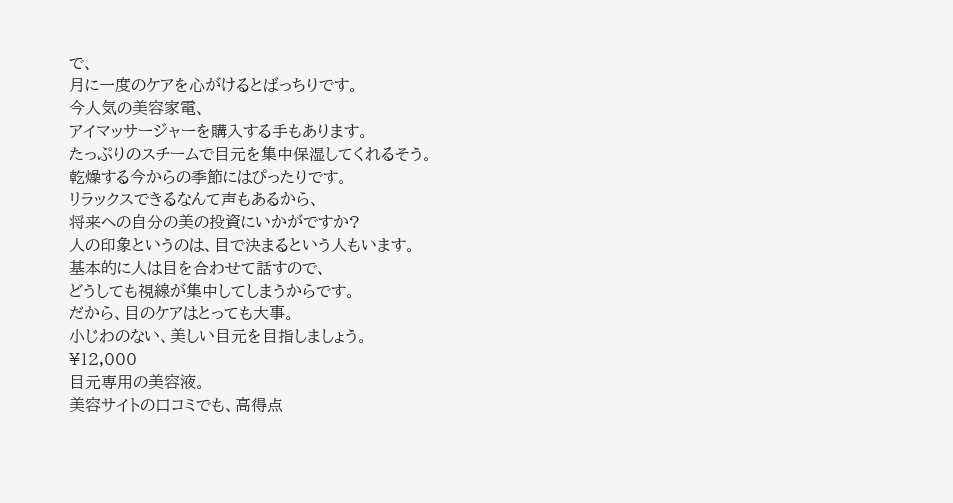で、
月に一度のケアを心がけるとばっちりです。
今人気の美容家電、
アイマッサージャーを購入する手もあります。
たっぷりのスチームで目元を集中保湿してくれるそう。
乾燥する今からの季節にはぴったりです。
リラックスできるなんて声もあるから、
将来への自分の美の投資にいかがですか?
人の印象というのは、目で決まるという人もいます。
基本的に人は目を合わせて話すので、
どうしても視線が集中してしまうからです。
だから、目のケアはとっても大事。
小じわのない、美しい目元を目指しましょう。
¥12,000
目元専用の美容液。
美容サイトの口コミでも、高得点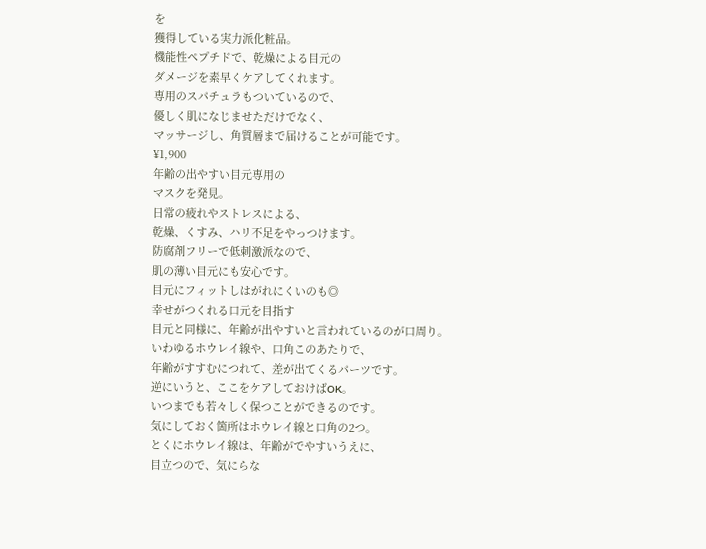を
獲得している実力派化粧品。
機能性ペプチドで、乾燥による目元の
ダメージを素早くケアしてくれます。
専用のスパチュラもついているので、
優しく肌になじませただけでなく、
マッサージし、角質層まで届けることが可能です。
¥1,900
年齢の出やすい目元専用の
マスクを発見。
日常の疲れやストレスによる、
乾燥、くすみ、ハリ不足をやっつけます。
防腐剤フリーで低刺激派なので、
肌の薄い目元にも安心です。
目元にフィットしはがれにくいのも◎
幸せがつくれる口元を目指す
目元と同様に、年齢が出やすいと言われているのが口周り。
いわゆるホウレイ線や、口角このあたりで、
年齢がすすむにつれて、差が出てくるパーツです。
逆にいうと、ここをケアしておけばOK。
いつまでも若々しく保つことができるのです。
気にしておく箇所はホウレイ線と口角の2つ。
とくにホウレイ線は、年齢がでやすいうえに、
目立つので、気にらな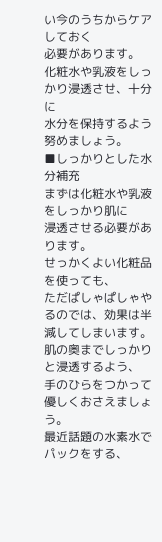い今のうちからケアしておく
必要があります。
化粧水や乳液をしっかり浸透させ、十分に
水分を保持するよう努めましょう。
■しっかりとした水分補充
まずは化粧水や乳液をしっかり肌に
浸透させる必要があります。
せっかくよい化粧品を使っても、
ただぱしゃぱしゃやるのでは、効果は半減してしまいます。
肌の奥までしっかりと浸透するよう、
手のひらをつかって優しくおさえましょう。
最近話題の水素水でパックをする、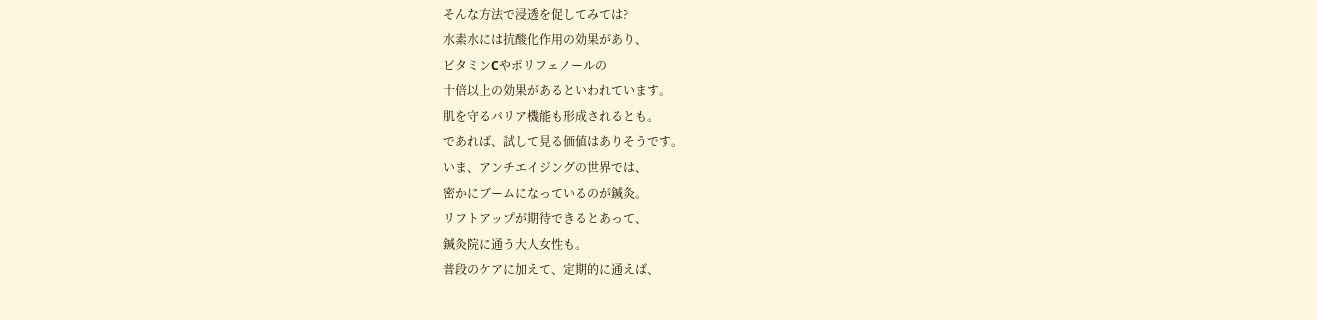そんな方法で浸透を促してみては?
水素水には抗酸化作用の効果があり、
ビタミンCやポリフェノールの
十倍以上の効果があるといわれています。
肌を守るバリア機能も形成されるとも。
であれば、試して見る価値はありそうです。
いま、アンチエイジングの世界では、
密かにブームになっているのが鍼灸。
リフトアップが期待できるとあって、
鍼灸院に通う大人女性も。
普段のケアに加えて、定期的に通えば、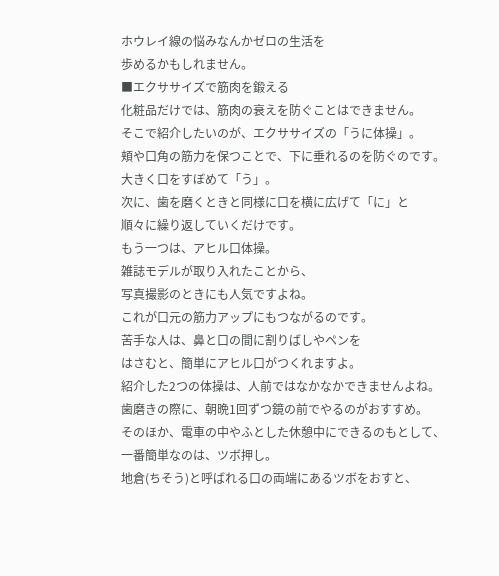ホウレイ線の悩みなんかゼロの生活を
歩めるかもしれません。
■エクササイズで筋肉を鍛える
化粧品だけでは、筋肉の衰えを防ぐことはできません。
そこで紹介したいのが、エクササイズの「うに体操」。
頬や口角の筋力を保つことで、下に垂れるのを防ぐのです。
大きく口をすぼめて「う」。
次に、歯を磨くときと同様に口を横に広げて「に」と
順々に繰り返していくだけです。
もう一つは、アヒル口体操。
雑誌モデルが取り入れたことから、
写真撮影のときにも人気ですよね。
これが口元の筋力アップにもつながるのです。
苦手な人は、鼻と口の間に割りばしやペンを
はさむと、簡単にアヒル口がつくれますよ。
紹介した2つの体操は、人前ではなかなかできませんよね。
歯磨きの際に、朝晩1回ずつ鏡の前でやるのがおすすめ。
そのほか、電車の中やふとした休憩中にできるのもとして、
一番簡単なのは、ツボ押し。
地倉(ちそう)と呼ばれる口の両端にあるツボをおすと、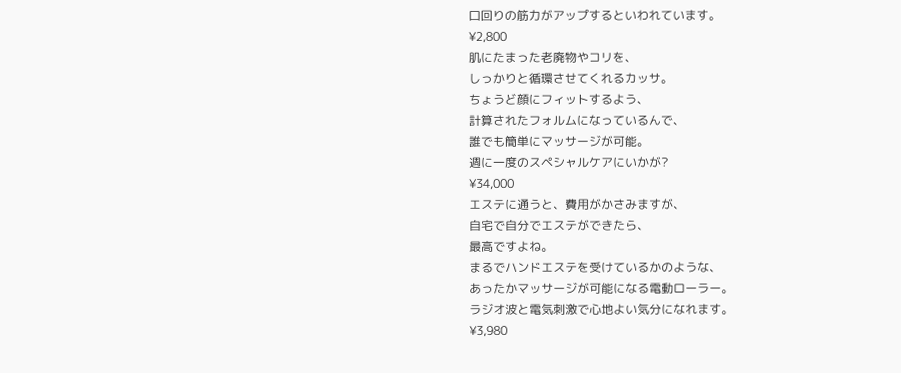口回りの筋力がアップするといわれています。
¥2,800
肌にたまった老廃物やコリを、
しっかりと循環させてくれるカッサ。
ちょうど顔にフィットするよう、
計算されたフォルムになっているんで、
誰でも簡単にマッサージが可能。
週に一度のスペシャルケアにいかが?
¥34,000
エステに通うと、費用がかさみますが、
自宅で自分でエステができたら、
最高ですよね。
まるでハンドエステを受けているかのような、
あったかマッサージが可能になる電動ローラー。
ラジオ波と電気刺激で心地よい気分になれます。
¥3,980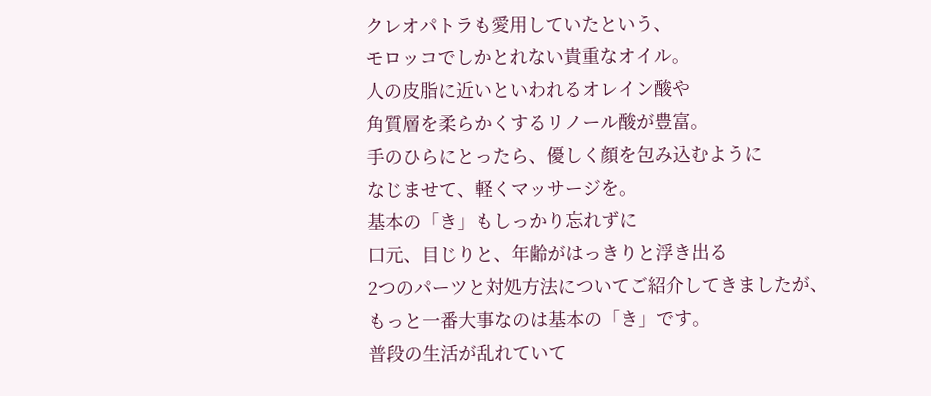クレオパトラも愛用していたという、
モロッコでしかとれない貴重なオイル。
人の皮脂に近いといわれるオレイン酸や
角質層を柔らかくするリノール酸が豊富。
手のひらにとったら、優しく顔を包み込むように
なじませて、軽くマッサージを。
基本の「き」もしっかり忘れずに
口元、目じりと、年齢がはっきりと浮き出る
2つのパーツと対処方法についてご紹介してきましたが、
もっと一番大事なのは基本の「き」です。
普段の生活が乱れていて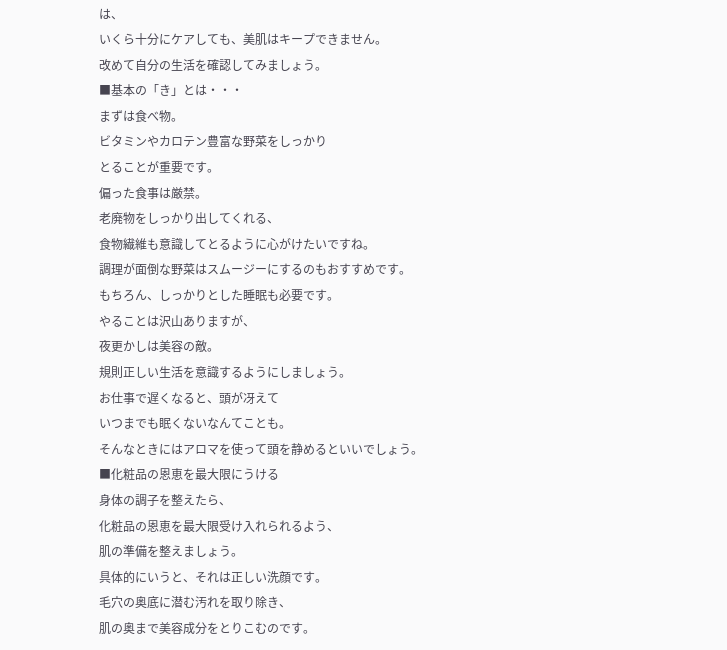は、
いくら十分にケアしても、美肌はキープできません。
改めて自分の生活を確認してみましょう。
■基本の「き」とは・・・
まずは食べ物。
ビタミンやカロテン豊富な野菜をしっかり
とることが重要です。
偏った食事は厳禁。
老廃物をしっかり出してくれる、
食物繊維も意識してとるように心がけたいですね。
調理が面倒な野菜はスムージーにするのもおすすめです。
もちろん、しっかりとした睡眠も必要です。
やることは沢山ありますが、
夜更かしは美容の敵。
規則正しい生活を意識するようにしましょう。
お仕事で遅くなると、頭が冴えて
いつまでも眠くないなんてことも。
そんなときにはアロマを使って頭を静めるといいでしょう。
■化粧品の恩恵を最大限にうける
身体の調子を整えたら、
化粧品の恩恵を最大限受け入れられるよう、
肌の準備を整えましょう。
具体的にいうと、それは正しい洗顔です。
毛穴の奥底に潜む汚れを取り除き、
肌の奥まで美容成分をとりこむのです。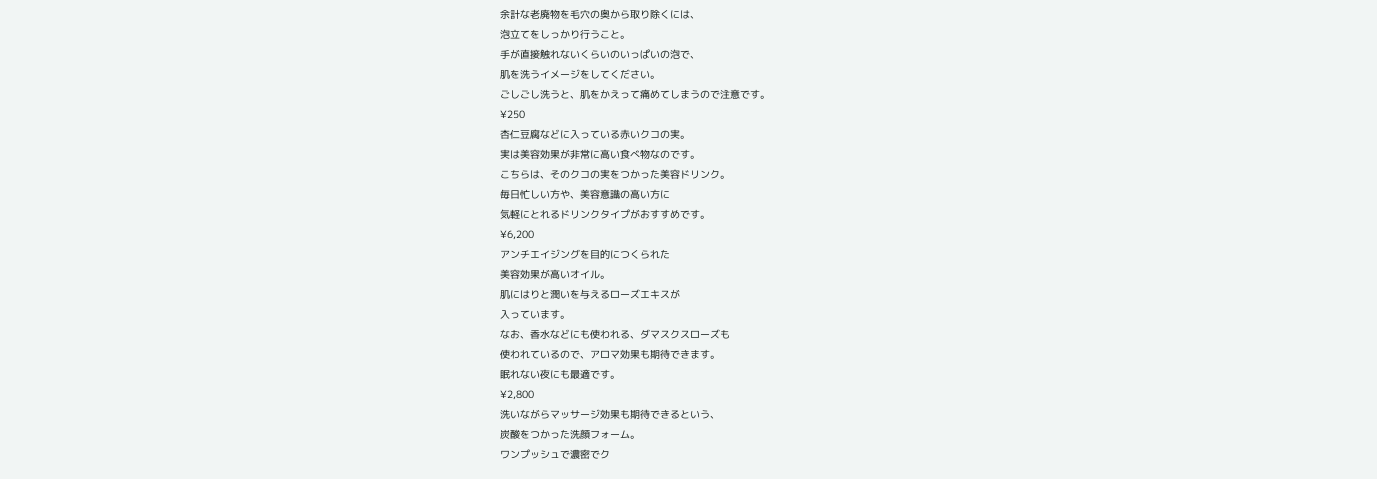余計な老廃物を毛穴の奥から取り除くには、
泡立てをしっかり行うこと。
手が直接触れないくらいのいっぱいの泡で、
肌を洗うイメージをしてください。
ごしごし洗うと、肌をかえって痛めてしまうので注意です。
¥250
杏仁豆腐などに入っている赤いクコの実。
実は美容効果が非常に高い食べ物なのです。
こちらは、そのクコの実をつかった美容ドリンク。
毎日忙しい方や、美容意識の高い方に
気軽にとれるドリンクタイプがおすすめです。
¥6,200
アンチエイジングを目的につくられた
美容効果が高いオイル。
肌にはりと潤いを与えるローズエキスが
入っています。
なお、香水などにも使われる、ダマスクスローズも
使われているので、アロマ効果も期待できます。
眠れない夜にも最適です。
¥2,800
洗いながらマッサージ効果も期待できるという、
炭酸をつかった洗顔フォーム。
ワンプッシュで濃密でク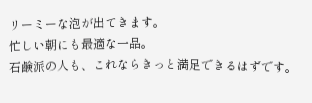リーミーな泡が出てきます。
忙しい朝にも最適な一品。
石鹸派の人も、これならきっと満足できるはずです。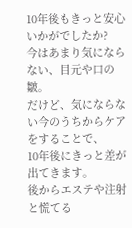10年後もきっと安心
いかがでしたか?
今はあまり気にならない、目元や口の皺。
だけど、気にならない今のうちからケアをすることで、
10年後にきっと差が出てきます。
後からエステや注射と慌てる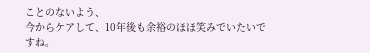ことのないよう、
今からケアして、10年後も余裕のほほ笑みでいたいですね。